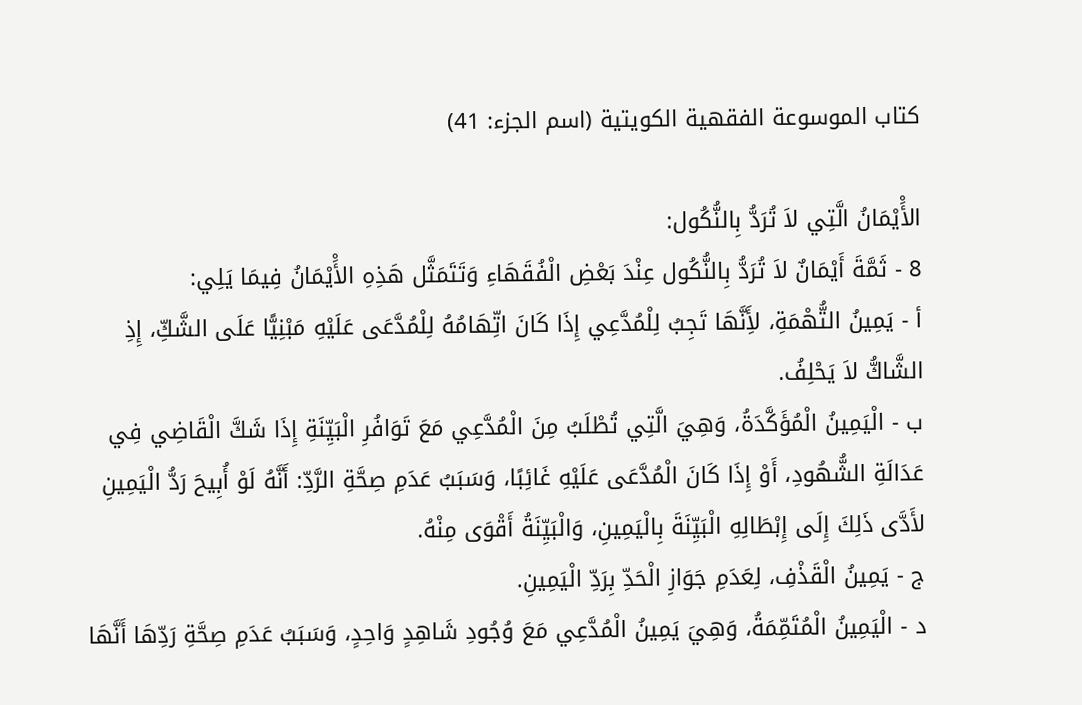كتاب الموسوعة الفقهية الكويتية (اسم الجزء: 41)

الأَْيْمَانُ الَّتِي لاَ تُرَدُّ بِالنُّكُول:
8 - ثَمَّةَ أَيْمَانٌ لاَ تُرَدُّ بِالنُّكُول عِنْدَ بَعْضِ الْفُقَهَاءِ وَتَتَمَثَّل هَذِهِ الأَْيْمَانُ فِيمَا يَلِي:
أ - يَمِينُ التُّهْمَةِ، لأَِنَّهَا تَجِبُ لِلْمُدَّعِي إِذَا كَانَ اتِّهَامُهُ لِلْمُدَّعَى عَلَيْهِ مَبْنِيًّا عَلَى الشَّكِّ، إِذِ الشَّاكُّ لاَ يَحْلِفُ.
ب - الْيَمِينُ الْمُؤَكَّدَةُ، وَهِيَ الَّتِي تُطْلَبُ مِنَ الْمُدَّعِي مَعَ تَوَافُرِ الْبَيِّنَةِ إِذَا شَكَّ الْقَاضِي فِي عَدَالَةِ الشُّهُودِ، أَوْ إِذَا كَانَ الْمُدَّعَى عَلَيْهِ غَائِبًا، وَسَبَبُ عَدَمِ صِحَّةِ الرَّدِّ: أَنَّهُ لَوْ أُبِيحَ رَدُّ الْيَمِينِ لأَدَّى ذَلِكَ إِلَى إِبْطَالِهِ الْبَيِّنَةَ بِالْيَمِينِ، وَالْبَيِّنَةُ أَقْوَى مِنْهُ.
ج - يَمِينُ الْقَذْفِ، لِعَدَمِ جَوَازِ الْحَدِّ بِرَدِّ الْيَمِينِ.
د - الْيَمِينُ الْمُتَمِّمَةُ، وَهِيَ يَمِينُ الْمُدَّعِي مَعَ وُجُودِ شَاهِدٍ وَاحِدٍ، وَسَبَبُ عَدَمِ صِحَّةِ رَدِّهَا أَنَّهَا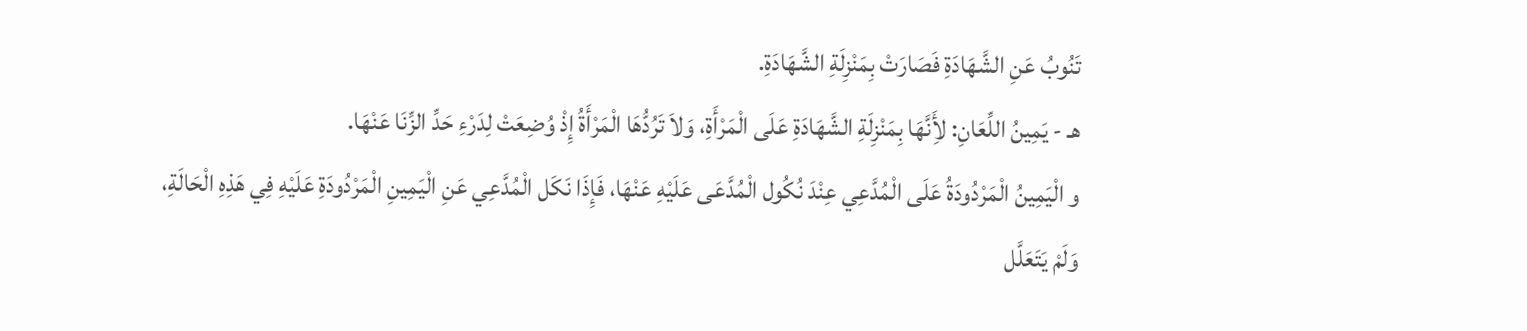تَنُوبُ عَنِ الشَّهَادَةِ فَصَارَتْ بِمَنْزِلَةِ الشَّهَادَةِ.
هـ - يَمِينُ اللِّعَانِ: لأَِنَّهَا بِمَنْزِلَةِ الشَّهَادَةِ عَلَى الْمَرْأَةِ، وَلاَ تَرُدُّهَا الْمَرْأَةُ إِذْ وُضِعَتْ لِدَرْءِ حَدِّ الزِّنَا عَنْهَا.
و الْيَمِينُ الْمَرْدُودَةُ عَلَى الْمُدَّعِي عِنْدَ نُكُول الْمُدَّعَى عَلَيْهِ عَنْهَا، فَإِذَا نَكَل الْمُدَّعِي عَنِ الْيَمِينِ الْمَرْدُودَةِ عَلَيْهِ فِي هَذِهِ الْحَالَةِ، وَلَمْ يَتَعَلَّل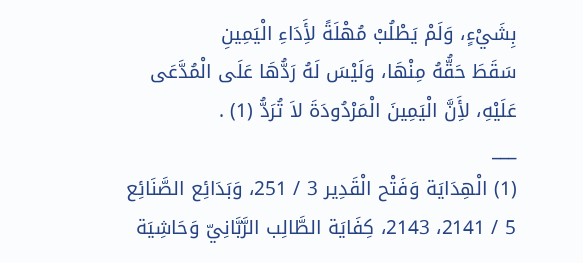بِشَيْءٍ، وَلَمْ يَطْلُبْ مُهْلَةً لأَِدَاءِ الْيَمِينِ
سَقَطَ حَقُّهُ مِنْهَا، وَلَيْسَ لَهُ رَدُّهَا عَلَى الْمُدَّعَى عَلَيْهِ، لأَِنَّ الْيَمِينَ الْمَرْدُودَةَ لاَ تُرَدُّ (1) .
___
(1) الْهِدَايَة وَفَتْح الْقَدِير 3 / 251، وَبَدَائِع الصَّنَائِع 5 / 2141، 2143، كِفَايَة الطَّالِب الرَّبَّانِيّ وَحَاشِيَة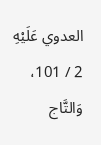العدوي عَلَيْهِ 2 / 101، وَالتَّاج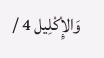وَالإِْكْلِيل 4 /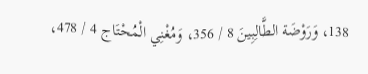138، وَرَوْضَة الطَّالِبِينَ 8 / 356، وَمُغْنِي الْمُحْتَاج 4 / 478،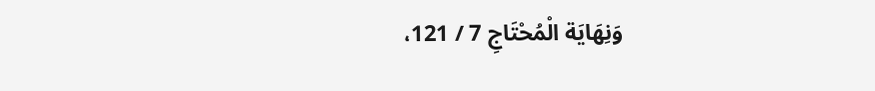وَنِهَايَة الْمُحْتَاجِ 7 / 121،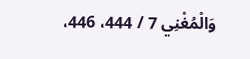وَالْمُغْنِي 7 / 444، 446،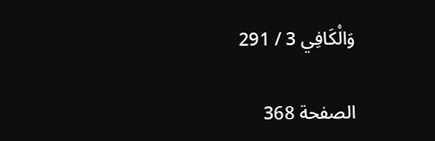وَالْكَافِي 3 / 291

الصفحة 368